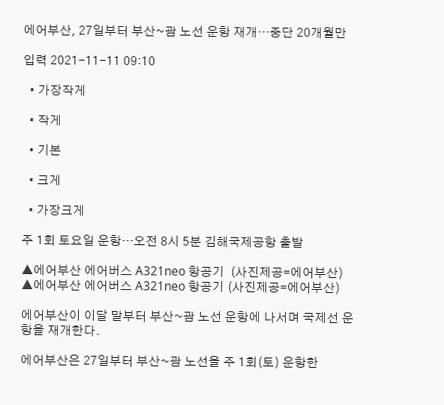에어부산, 27일부터 부산~괌 노선 운항 재개…중단 20개월만

입력 2021-11-11 09:10

  • 가장작게

  • 작게

  • 기본

  • 크게

  • 가장크게

주 1회 토요일 운항…오전 8시 5분 김해국제공항 출발

▲에어부산 에어버스 A321neo 항공기  (사진제공=에어부산)
▲에어부산 에어버스 A321neo 항공기 (사진제공=에어부산)

에어부산이 이달 말부터 부산~괌 노선 운항에 나서며 국제선 운항을 재개한다.

에어부산은 27일부터 부산~괌 노선을 주 1회(토) 운항한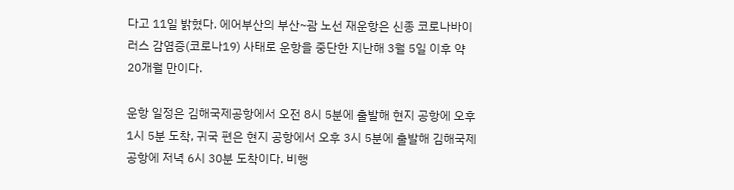다고 11일 밝혔다. 에어부산의 부산~괌 노선 재운항은 신종 코로나바이러스 감염증(코로나19) 사태로 운항을 중단한 지난해 3월 5일 이후 약 20개월 만이다.

운항 일정은 김해국제공항에서 오전 8시 5분에 출발해 현지 공항에 오후 1시 5분 도착, 귀국 편은 현지 공항에서 오후 3시 5분에 출발해 김해국제공항에 저녁 6시 30분 도착이다. 비행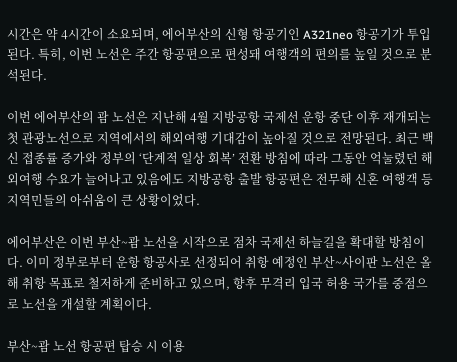시간은 약 4시간이 소요되며, 에어부산의 신형 항공기인 A321neo 항공기가 투입된다. 특히, 이번 노선은 주간 항공편으로 편성돼 여행객의 편의를 높일 것으로 분석된다.

이번 에어부산의 괌 노선은 지난해 4월 지방공항 국제선 운항 중단 이후 재개되는 첫 관광노선으로 지역에서의 해외여행 기대감이 높아질 것으로 전망된다. 최근 백신 접종률 증가와 정부의 ‘단계적 일상 회복’ 전환 방침에 따라 그동안 억눌렸던 해외여행 수요가 늘어나고 있음에도 지방공항 출발 항공편은 전무해 신혼 여행객 등 지역민들의 아쉬움이 큰 상황이었다.

에어부산은 이번 부산~괌 노선을 시작으로 점차 국제선 하늘길을 확대할 방침이다. 이미 정부로부터 운항 항공사로 선정되어 취항 예정인 부산~사이판 노선은 올해 취항 목표로 철저하게 준비하고 있으며, 향후 무격리 입국 허용 국가를 중점으로 노선을 개설할 계획이다.

부산~괌 노선 항공편 탑승 시 이용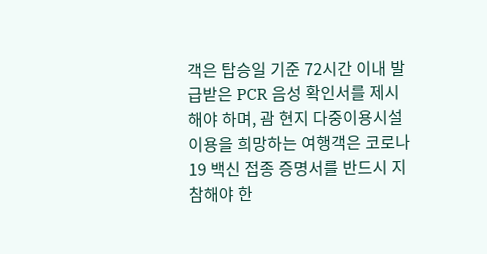객은 탑승일 기준 72시간 이내 발급받은 PCR 음성 확인서를 제시해야 하며, 괌 현지 다중이용시설 이용을 희망하는 여행객은 코로나19 백신 접종 증명서를 반드시 지참해야 한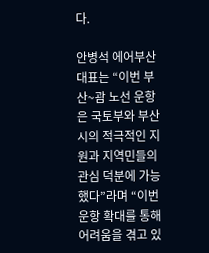다.

안병석 에어부산 대표는 “이번 부산~괌 노선 운항은 국토부와 부산시의 적극적인 지원과 지역민들의 관심 덕분에 가능했다”라며 “이번 운항 확대를 통해 어려움을 겪고 있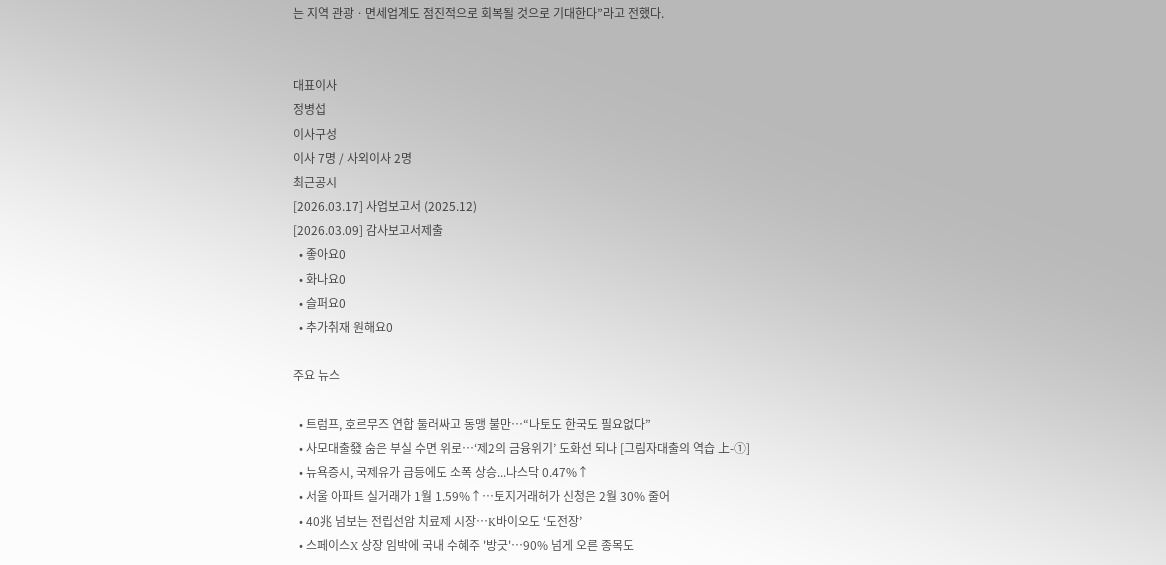는 지역 관광ㆍ면세업계도 점진적으로 회복될 것으로 기대한다”라고 전했다.


대표이사
정병섭
이사구성
이사 7명 / 사외이사 2명
최근공시
[2026.03.17] 사업보고서 (2025.12)
[2026.03.09] 감사보고서제출
  • 좋아요0
  • 화나요0
  • 슬퍼요0
  • 추가취재 원해요0

주요 뉴스

  • 트럼프, 호르무즈 연합 둘러싸고 동맹 불만…“나토도 한국도 필요없다”
  • 사모대출發 숨은 부실 수면 위로…‘제2의 금융위기’ 도화선 되나 [그림자대출의 역습 上-①]
  • 뉴욕증시, 국제유가 급등에도 소폭 상승...나스닥 0.47%↑
  • 서울 아파트 실거래가 1월 1.59%↑…토지거래허가 신청은 2월 30% 줄어
  • 40兆 넘보는 전립선암 치료제 시장…K바이오도 ‘도전장’
  • 스페이스X 상장 임박에 국내 수혜주 '방긋'…90% 넘게 오른 종목도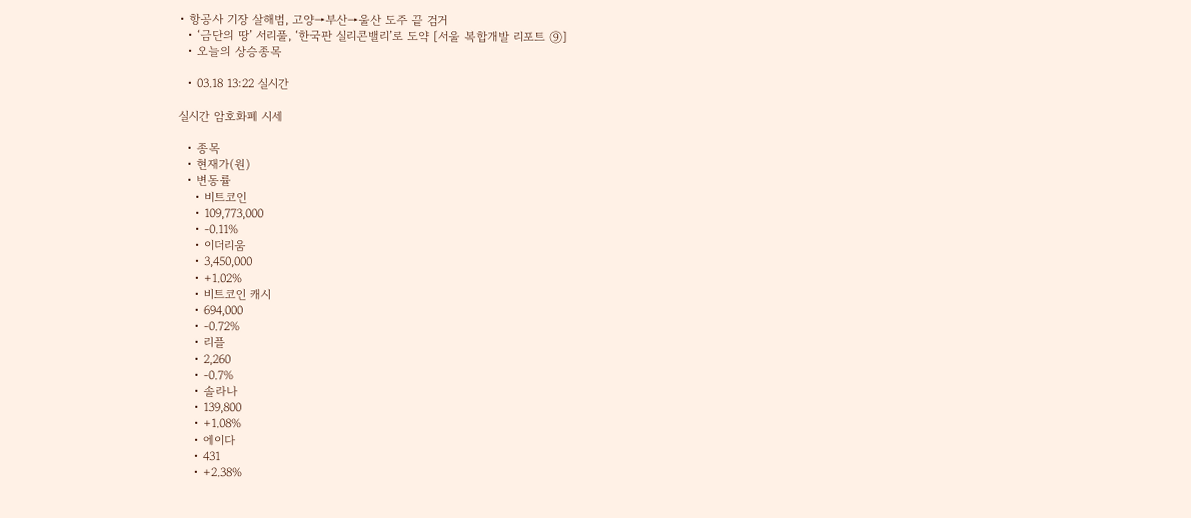• 항공사 기장 살해범, 고양→부산→울산 도주 끝 검거
  • ‘금단의 땅’ 서리풀, ‘한국판 실리콘밸리’로 도약 [서울 복합개발 리포트 ⑨]
  • 오늘의 상승종목

  • 03.18 13:22 실시간

실시간 암호화폐 시세

  • 종목
  • 현재가(원)
  • 변동률
    • 비트코인
    • 109,773,000
    • -0.11%
    • 이더리움
    • 3,450,000
    • +1.02%
    • 비트코인 캐시
    • 694,000
    • -0.72%
    • 리플
    • 2,260
    • -0.7%
    • 솔라나
    • 139,800
    • +1.08%
    • 에이다
    • 431
    • +2.38%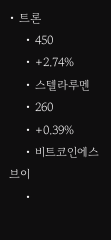• 트론
    • 450
    • +2.74%
    • 스텔라루멘
    • 260
    • +0.39%
    • 비트코인에스브이
    •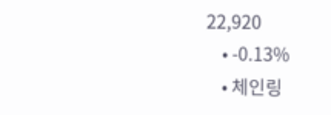22,920
    • -0.13%
    • 체인링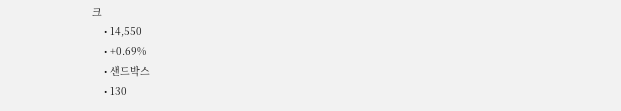크
    • 14,550
    • +0.69%
    • 샌드박스
    • 130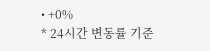• +0%
* 24시간 변동률 기준